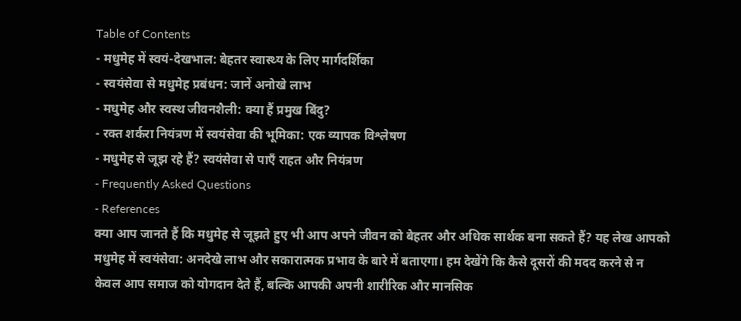Table of Contents
- मधुमेह में स्वयं-देखभाल: बेहतर स्वास्थ्य के लिए मार्गदर्शिका
- स्वयंसेवा से मधुमेह प्रबंधन: जानें अनोखे लाभ
- मधुमेह और स्वस्थ जीवनशैली: क्या हैं प्रमुख बिंदु?
- रक्त शर्करा नियंत्रण में स्वयंसेवा की भूमिका: एक व्यापक विश्लेषण
- मधुमेह से जूझ रहे हैं? स्वयंसेवा से पाएँ राहत और नियंत्रण
- Frequently Asked Questions
- References
क्या आप जानते हैं कि मधुमेह से जूझते हुए भी आप अपने जीवन को बेहतर और अधिक सार्थक बना सकते हैं? यह लेख आपको मधुमेह में स्वयंसेवा: अनदेखे लाभ और सकारात्मक प्रभाव के बारे में बताएगा। हम देखेंगे कि कैसे दूसरों की मदद करने से न केवल आप समाज को योगदान देते हैं, बल्कि आपकी अपनी शारीरिक और मानसिक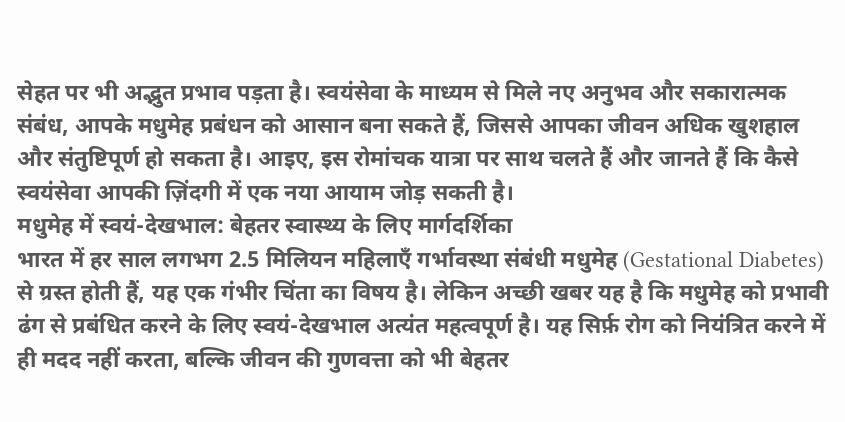सेहत पर भी अद्भुत प्रभाव पड़ता है। स्वयंसेवा के माध्यम से मिले नए अनुभव और सकारात्मक संबंध, आपके मधुमेह प्रबंधन को आसान बना सकते हैं, जिससे आपका जीवन अधिक खुशहाल और संतुष्टिपूर्ण हो सकता है। आइए, इस रोमांचक यात्रा पर साथ चलते हैं और जानते हैं कि कैसे स्वयंसेवा आपकी ज़िंदगी में एक नया आयाम जोड़ सकती है।
मधुमेह में स्वयं-देखभाल: बेहतर स्वास्थ्य के लिए मार्गदर्शिका
भारत में हर साल लगभग 2.5 मिलियन महिलाएँ गर्भावस्था संबंधी मधुमेह (Gestational Diabetes) से ग्रस्त होती हैं, यह एक गंभीर चिंता का विषय है। लेकिन अच्छी खबर यह है कि मधुमेह को प्रभावी ढंग से प्रबंधित करने के लिए स्वयं-देखभाल अत्यंत महत्वपूर्ण है। यह सिर्फ़ रोग को नियंत्रित करने में ही मदद नहीं करता, बल्कि जीवन की गुणवत्ता को भी बेहतर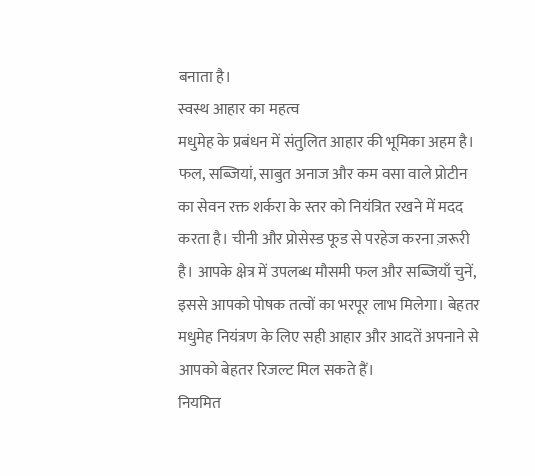बनाता है।
स्वस्थ आहार का महत्व
मधुमेह के प्रबंधन में संतुलित आहार की भूमिका अहम है। फल, सब्जियां, साबुत अनाज और कम वसा वाले प्रोटीन का सेवन रक्त शर्करा के स्तर को नियंत्रित रखने में मदद करता है। चीनी और प्रोसेस्ड फूड से परहेज करना ज़रूरी है। आपके क्षेत्र में उपलब्ध मौसमी फल और सब्जियाँ चुनें, इससे आपको पोषक तत्वों का भरपूर लाभ मिलेगा। बेहतर मधुमेह नियंत्रण के लिए सही आहार और आदतें अपनाने से आपको बेहतर रिजल्ट मिल सकते हैं।
नियमित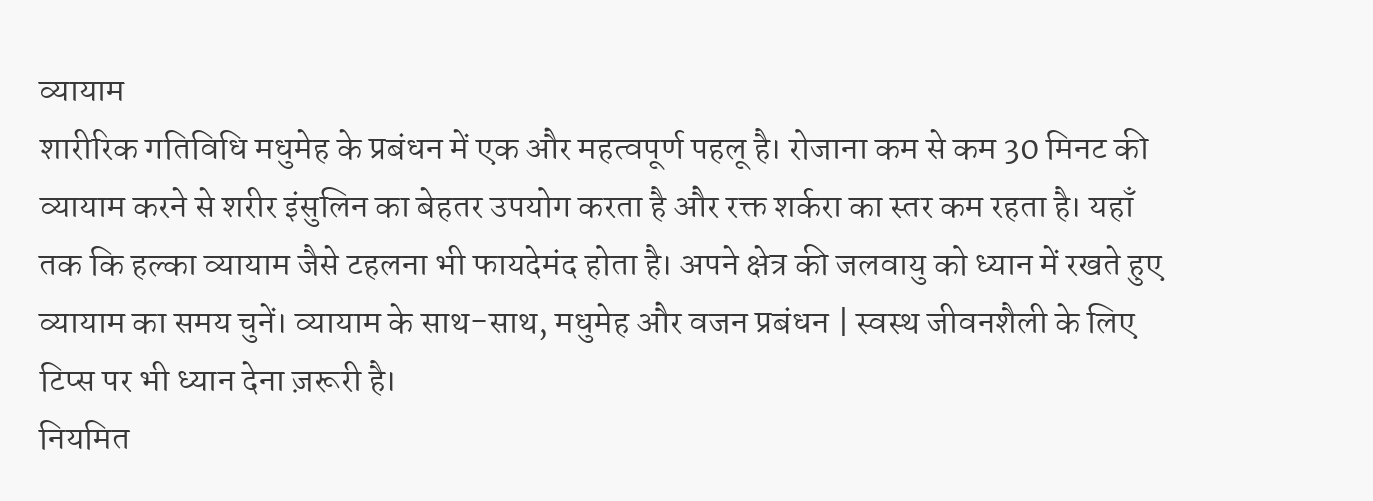व्यायाम
शारीरिक गतिविधि मधुमेह के प्रबंधन में एक और महत्वपूर्ण पहलू है। रोजाना कम से कम 30 मिनट की व्यायाम करने से शरीर इंसुलिन का बेहतर उपयोग करता है और रक्त शर्करा का स्तर कम रहता है। यहाँ तक कि हल्का व्यायाम जैसे टहलना भी फायदेमंद होता है। अपने क्षेत्र की जलवायु को ध्यान में रखते हुए व्यायाम का समय चुनें। व्यायाम के साथ-साथ, मधुमेह और वजन प्रबंधन | स्वस्थ जीवनशैली के लिए टिप्स पर भी ध्यान देना ज़रूरी है।
नियमित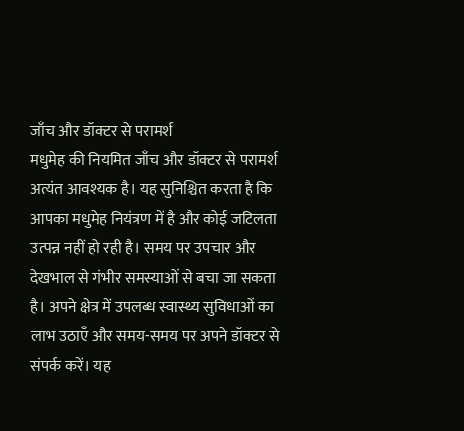जाँच और डॉक्टर से परामर्श
मधुमेह की नियमित जाँच और डॉक्टर से परामर्श अत्यंत आवश्यक है। यह सुनिश्चित करता है कि आपका मधुमेह नियंत्रण में है और कोई जटिलता उत्पन्न नहीं हो रही है। समय पर उपचार और देखभाल से गंभीर समस्याओं से बचा जा सकता है। अपने क्षेत्र में उपलब्ध स्वास्थ्य सुविधाओं का लाभ उठाएँ और समय-समय पर अपने डॉक्टर से संपर्क करें। यह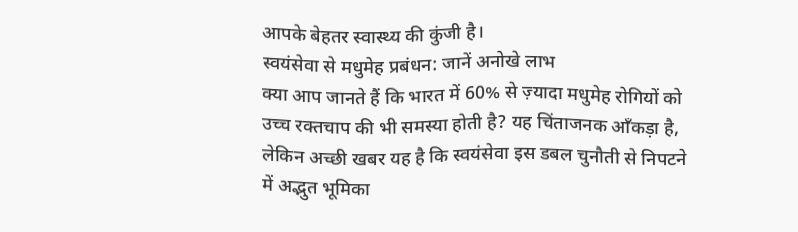आपके बेहतर स्वास्थ्य की कुंजी है।
स्वयंसेवा से मधुमेह प्रबंधन: जानें अनोखे लाभ
क्या आप जानते हैं कि भारत में 60% से ज़्यादा मधुमेह रोगियों को उच्च रक्तचाप की भी समस्या होती है? यह चिंताजनक आँकड़ा है, लेकिन अच्छी खबर यह है कि स्वयंसेवा इस डबल चुनौती से निपटने में अद्भुत भूमिका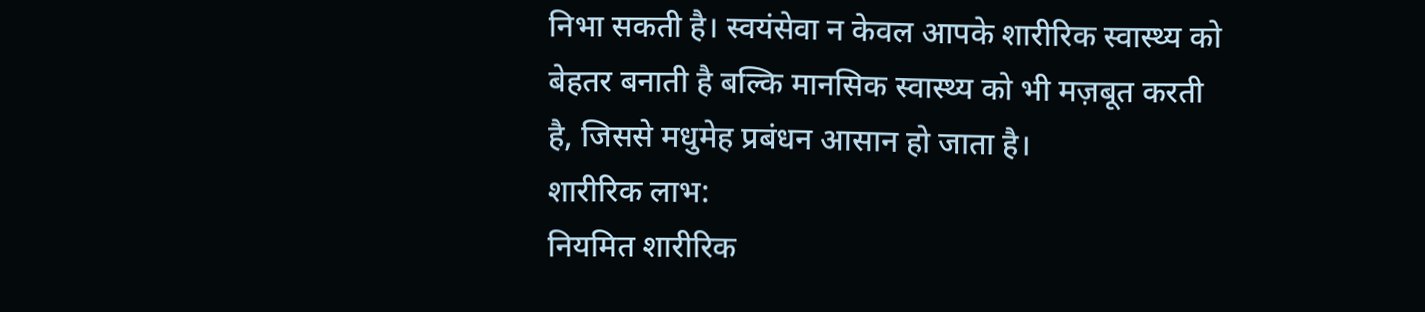निभा सकती है। स्वयंसेवा न केवल आपके शारीरिक स्वास्थ्य को बेहतर बनाती है बल्कि मानसिक स्वास्थ्य को भी मज़बूत करती है, जिससे मधुमेह प्रबंधन आसान हो जाता है।
शारीरिक लाभ:
नियमित शारीरिक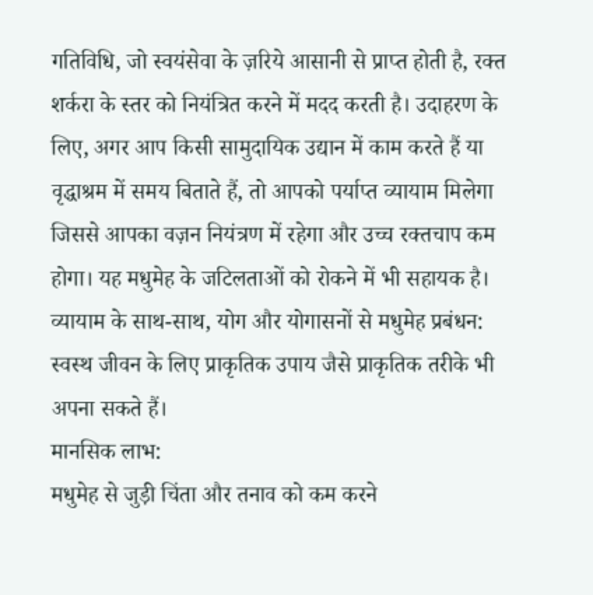गतिविधि, जो स्वयंसेवा के ज़रिये आसानी से प्राप्त होती है, रक्त शर्करा के स्तर को नियंत्रित करने में मदद करती है। उदाहरण के लिए, अगर आप किसी सामुदायिक उद्यान में काम करते हैं या वृद्धाश्रम में समय बिताते हैं, तो आपको पर्याप्त व्यायाम मिलेगा जिससे आपका वज़न नियंत्रण में रहेगा और उच्च रक्तचाप कम होगा। यह मधुमेह के जटिलताओं को रोकने में भी सहायक है। व्यायाम के साथ-साथ, योग और योगासनों से मधुमेह प्रबंधन: स्वस्थ जीवन के लिए प्राकृतिक उपाय जैसे प्राकृतिक तरीके भी अपना सकते हैं।
मानसिक लाभ:
मधुमेह से जुड़ी चिंता और तनाव को कम करने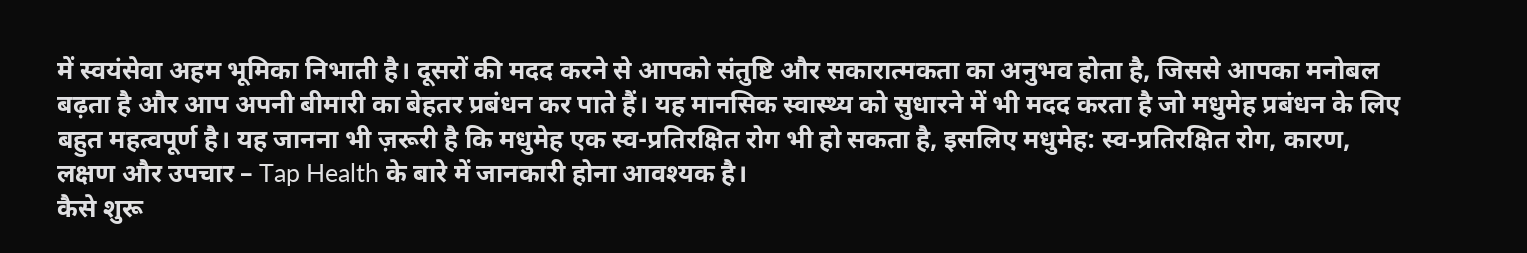में स्वयंसेवा अहम भूमिका निभाती है। दूसरों की मदद करने से आपको संतुष्टि और सकारात्मकता का अनुभव होता है, जिससे आपका मनोबल बढ़ता है और आप अपनी बीमारी का बेहतर प्रबंधन कर पाते हैं। यह मानसिक स्वास्थ्य को सुधारने में भी मदद करता है जो मधुमेह प्रबंधन के लिए बहुत महत्वपूर्ण है। यह जानना भी ज़रूरी है कि मधुमेह एक स्व-प्रतिरक्षित रोग भी हो सकता है, इसलिए मधुमेह: स्व-प्रतिरक्षित रोग, कारण, लक्षण और उपचार – Tap Health के बारे में जानकारी होना आवश्यक है।
कैसे शुरू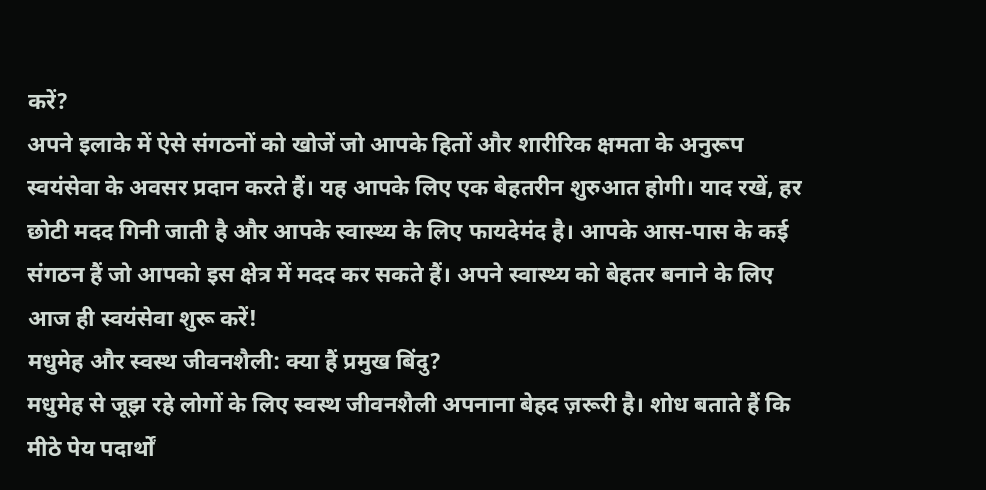करें?
अपने इलाके में ऐसे संगठनों को खोजें जो आपके हितों और शारीरिक क्षमता के अनुरूप स्वयंसेवा के अवसर प्रदान करते हैं। यह आपके लिए एक बेहतरीन शुरुआत होगी। याद रखें, हर छोटी मदद गिनी जाती है और आपके स्वास्थ्य के लिए फायदेमंद है। आपके आस-पास के कई संगठन हैं जो आपको इस क्षेत्र में मदद कर सकते हैं। अपने स्वास्थ्य को बेहतर बनाने के लिए आज ही स्वयंसेवा शुरू करें!
मधुमेह और स्वस्थ जीवनशैली: क्या हैं प्रमुख बिंदु?
मधुमेह से जूझ रहे लोगों के लिए स्वस्थ जीवनशैली अपनाना बेहद ज़रूरी है। शोध बताते हैं कि मीठे पेय पदार्थों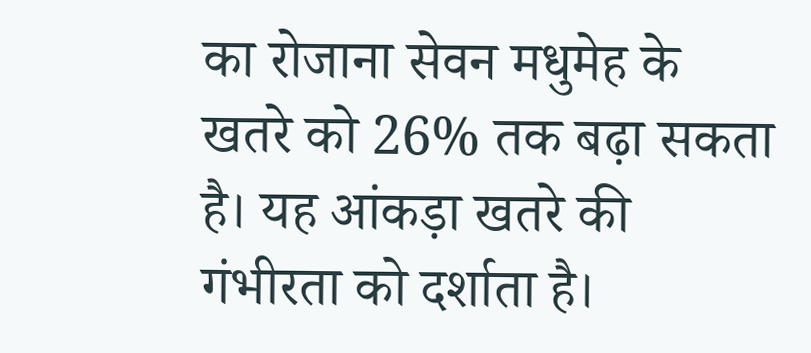का रोजाना सेवन मधुमेह के खतरे को 26% तक बढ़ा सकता है। यह आंकड़ा खतरे की गंभीरता को दर्शाता है।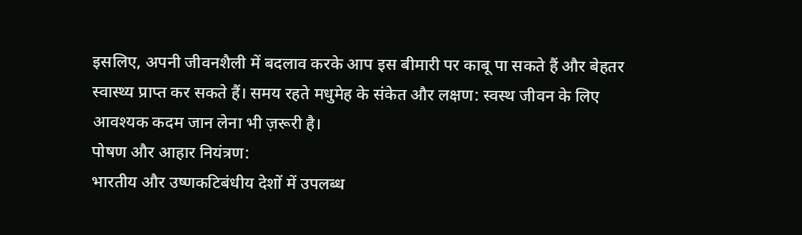इसलिए, अपनी जीवनशैली में बदलाव करके आप इस बीमारी पर काबू पा सकते हैं और बेहतर स्वास्थ्य प्राप्त कर सकते हैं। समय रहते मधुमेह के संकेत और लक्षण: स्वस्थ जीवन के लिए आवश्यक कदम जान लेना भी ज़रूरी है।
पोषण और आहार नियंत्रण:
भारतीय और उष्णकटिबंधीय देशों में उपलब्ध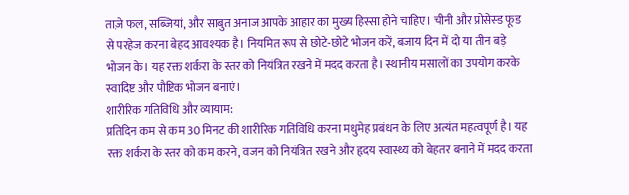ताज़े फल, सब्जियां, और साबुत अनाज आपके आहार का मुख्य हिस्सा होने चाहिए। चीनी और प्रोसेस्ड फूड से परहेज करना बेहद आवश्यक है। नियमित रूप से छोटे-छोटे भोजन करें, बजाय दिन में दो या तीन बड़े भोजन के। यह रक्त शर्करा के स्तर को नियंत्रित रखने में मदद करता है। स्थानीय मसालों का उपयोग करके स्वादिष्ट और पौष्टिक भोजन बनाएं।
शारीरिक गतिविधि और व्यायाम:
प्रतिदिन कम से कम 30 मिनट की शारीरिक गतिविधि करना मधुमेह प्रबंधन के लिए अत्यंत महत्वपूर्ण है। यह रक्त शर्करा के स्तर को कम करने, वजन को नियंत्रित रखने और हृदय स्वास्थ्य को बेहतर बनाने में मदद करता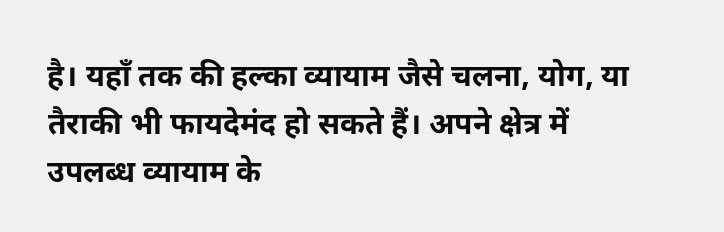है। यहाँ तक की हल्का व्यायाम जैसे चलना, योग, या तैराकी भी फायदेमंद हो सकते हैं। अपने क्षेत्र में उपलब्ध व्यायाम के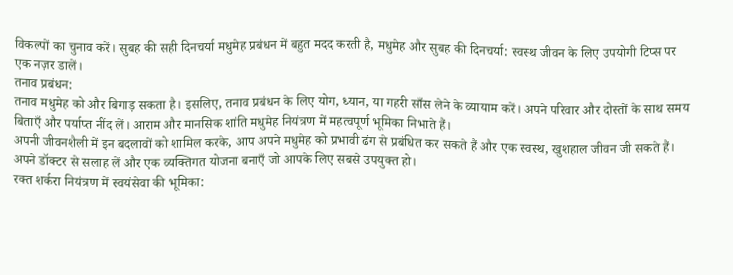विकल्पों का चुनाव करें। सुबह की सही दिनचर्या मधुमेह प्रबंधन में बहुत मदद करती है, मधुमेह और सुबह की दिनचर्या: स्वस्थ जीवन के लिए उपयोगी टिप्स पर एक नज़र डालें।
तनाव प्रबंधन:
तनाव मधुमेह को और बिगाड़ सकता है। इसलिए, तनाव प्रबंधन के लिए योग, ध्यान, या गहरी साँस लेने के व्यायाम करें। अपने परिवार और दोस्तों के साथ समय बिताएँ और पर्याप्त नींद लें। आराम और मानसिक शांति मधुमेह नियंत्रण में महत्वपूर्ण भूमिका निभाते हैं।
अपनी जीवनशैली में इन बदलावों को शामिल करके, आप अपने मधुमेह को प्रभावी ढंग से प्रबंधित कर सकते हैं और एक स्वस्थ, खुशहाल जीवन जी सकते हैं। अपने डॉक्टर से सलाह लें और एक व्यक्तिगत योजना बनाएँ जो आपके लिए सबसे उपयुक्त हो।
रक्त शर्करा नियंत्रण में स्वयंसेवा की भूमिका: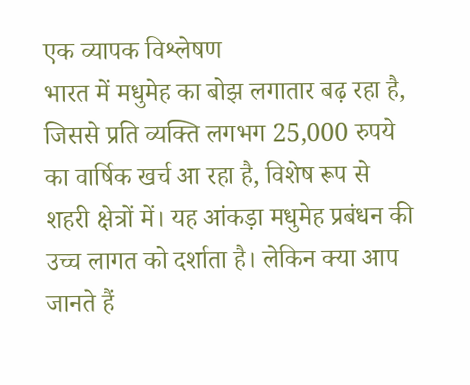एक व्यापक विश्लेषण
भारत में मधुमेह का बोझ लगातार बढ़ रहा है, जिससे प्रति व्यक्ति लगभग 25,000 रुपये का वार्षिक खर्च आ रहा है, विशेष रूप से शहरी क्षेत्रों में। यह आंकड़ा मधुमेह प्रबंधन की उच्च लागत को दर्शाता है। लेकिन क्या आप जानते हैं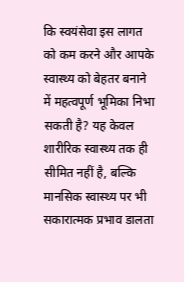कि स्वयंसेवा इस लागत को कम करने और आपके स्वास्थ्य को बेहतर बनाने में महत्वपूर्ण भूमिका निभा सकती है? यह केवल शारीरिक स्वास्थ्य तक ही सीमित नहीं है, बल्कि मानसिक स्वास्थ्य पर भी सकारात्मक प्रभाव डालता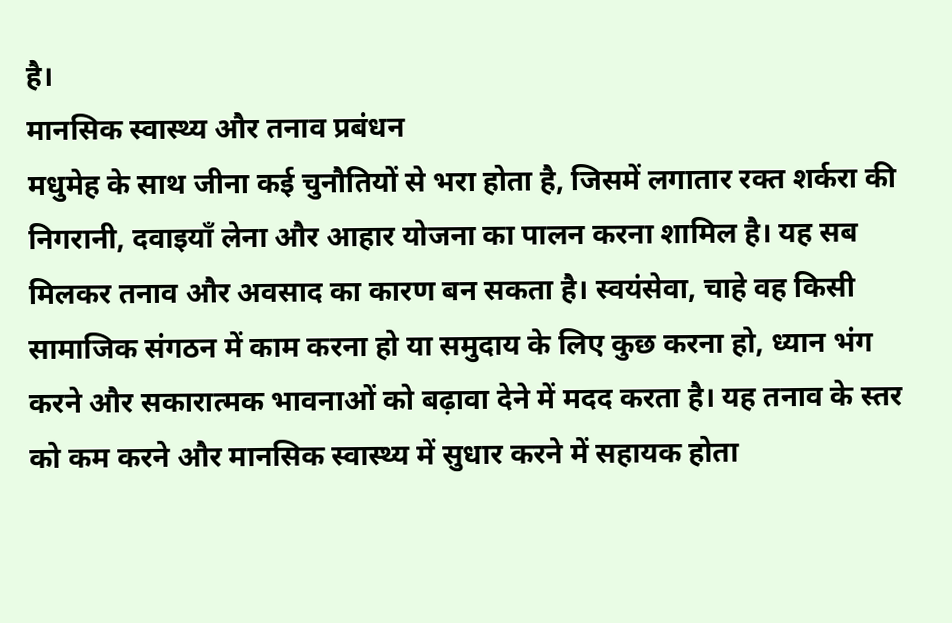है।
मानसिक स्वास्थ्य और तनाव प्रबंधन
मधुमेह के साथ जीना कई चुनौतियों से भरा होता है, जिसमें लगातार रक्त शर्करा की निगरानी, दवाइयाँ लेना और आहार योजना का पालन करना शामिल है। यह सब मिलकर तनाव और अवसाद का कारण बन सकता है। स्वयंसेवा, चाहे वह किसी सामाजिक संगठन में काम करना हो या समुदाय के लिए कुछ करना हो, ध्यान भंग करने और सकारात्मक भावनाओं को बढ़ावा देने में मदद करता है। यह तनाव के स्तर को कम करने और मानसिक स्वास्थ्य में सुधार करने में सहायक होता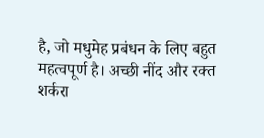है, जो मधुमेह प्रबंधन के लिए बहुत महत्वपूर्ण है। अच्छी नींद और रक्त शर्करा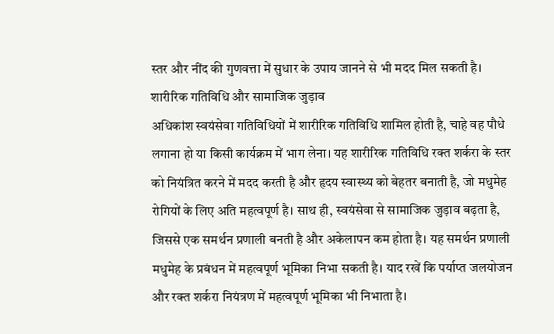स्तर और नींद की गुणवत्ता में सुधार के उपाय जानने से भी मदद मिल सकती है।
शारीरिक गतिविधि और सामाजिक जुड़ाव
अधिकांश स्वयंसेवा गतिविधियों में शारीरिक गतिविधि शामिल होती है, चाहे वह पौधे लगाना हो या किसी कार्यक्रम में भाग लेना। यह शारीरिक गतिविधि रक्त शर्करा के स्तर को नियंत्रित करने में मदद करती है और हृदय स्वास्थ्य को बेहतर बनाती है, जो मधुमेह रोगियों के लिए अति महत्वपूर्ण है। साथ ही, स्वयंसेवा से सामाजिक जुड़ाव बढ़ता है, जिससे एक समर्थन प्रणाली बनती है और अकेलापन कम होता है। यह समर्थन प्रणाली मधुमेह के प्रबंधन में महत्वपूर्ण भूमिका निभा सकती है। याद रखें कि पर्याप्त जलयोजन और रक्त शर्करा नियंत्रण में महत्वपूर्ण भूमिका भी निभाता है।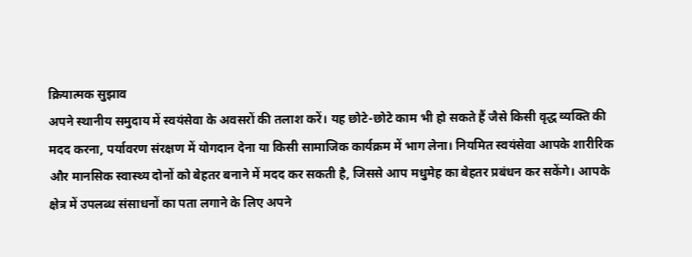क्रियात्मक सुझाव
अपने स्थानीय समुदाय में स्वयंसेवा के अवसरों की तलाश करें। यह छोटे-छोटे काम भी हो सकते हैं जैसे किसी वृद्ध व्यक्ति की मदद करना, पर्यावरण संरक्षण में योगदान देना या किसी सामाजिक कार्यक्रम में भाग लेना। नियमित स्वयंसेवा आपके शारीरिक और मानसिक स्वास्थ्य दोनों को बेहतर बनाने में मदद कर सकती है, जिससे आप मधुमेह का बेहतर प्रबंधन कर सकेंगे। आपके क्षेत्र में उपलब्ध संसाधनों का पता लगाने के लिए अपने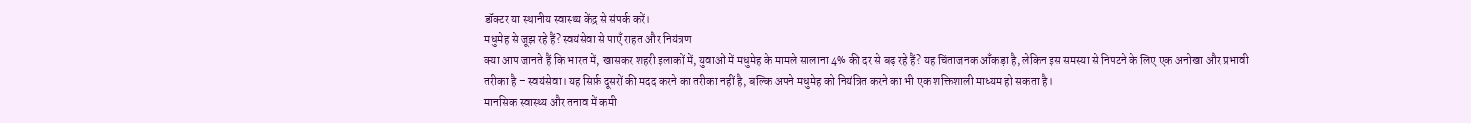डॉक्टर या स्थानीय स्वास्थ्य केंद्र से संपर्क करें।
मधुमेह से जूझ रहे हैं? स्वयंसेवा से पाएँ राहत और नियंत्रण
क्या आप जानते हैं कि भारत में, खासकर शहरी इलाकों में, युवाओं में मधुमेह के मामले सालाना 4% की दर से बढ़ रहे हैं? यह चिंताजनक आँकड़ा है, लेकिन इस समस्या से निपटने के लिए एक अनोखा और प्रभावी तरीका है – स्वयंसेवा। यह सिर्फ़ दूसरों की मदद करने का तरीका नहीं है, बल्कि अपने मधुमेह को नियंत्रित करने का भी एक शक्तिशाली माध्यम हो सकता है।
मानसिक स्वास्थ्य और तनाव में कमी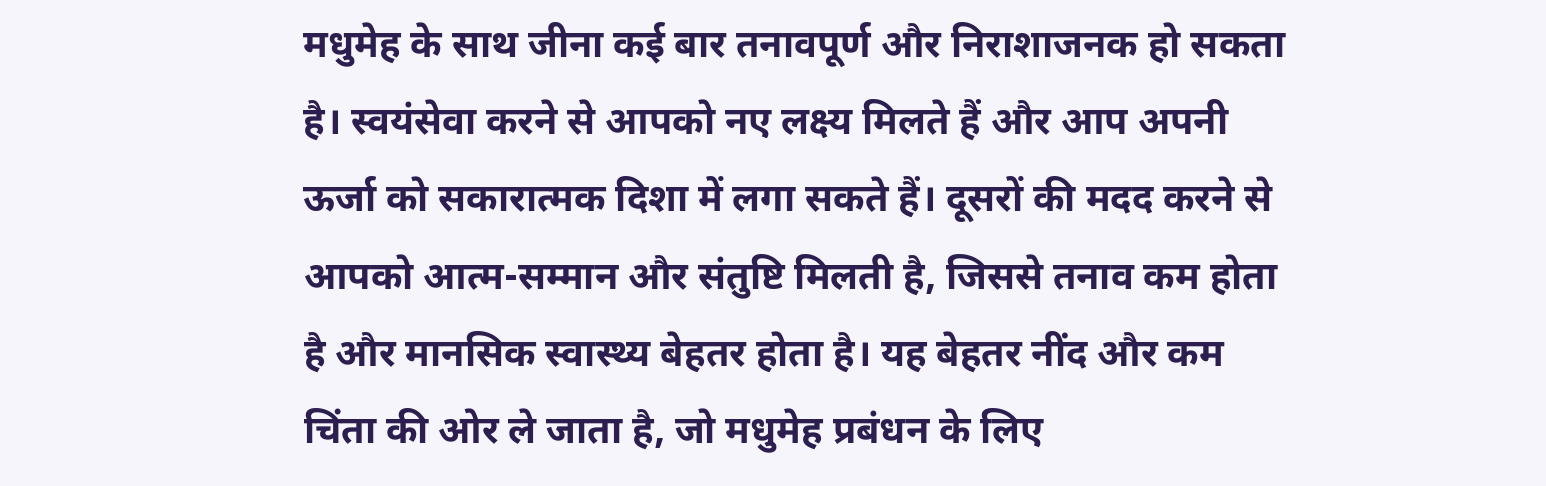मधुमेह के साथ जीना कई बार तनावपूर्ण और निराशाजनक हो सकता है। स्वयंसेवा करने से आपको नए लक्ष्य मिलते हैं और आप अपनी ऊर्जा को सकारात्मक दिशा में लगा सकते हैं। दूसरों की मदद करने से आपको आत्म-सम्मान और संतुष्टि मिलती है, जिससे तनाव कम होता है और मानसिक स्वास्थ्य बेहतर होता है। यह बेहतर नींद और कम चिंता की ओर ले जाता है, जो मधुमेह प्रबंधन के लिए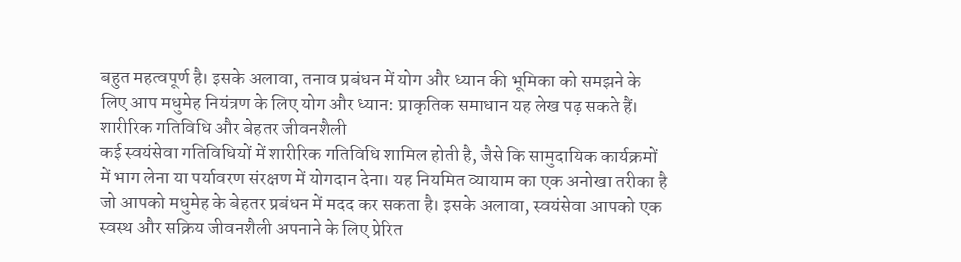बहुत महत्वपूर्ण है। इसके अलावा, तनाव प्रबंधन में योग और ध्यान की भूमिका को समझने के लिए आप मधुमेह नियंत्रण के लिए योग और ध्यान: प्राकृतिक समाधान यह लेख पढ़ सकते हैं।
शारीरिक गतिविधि और बेहतर जीवनशैली
कई स्वयंसेवा गतिविधियों में शारीरिक गतिविधि शामिल होती है, जैसे कि सामुदायिक कार्यक्रमों में भाग लेना या पर्यावरण संरक्षण में योगदान देना। यह नियमित व्यायाम का एक अनोखा तरीका है जो आपको मधुमेह के बेहतर प्रबंधन में मदद कर सकता है। इसके अलावा, स्वयंसेवा आपको एक स्वस्थ और सक्रिय जीवनशैली अपनाने के लिए प्रेरित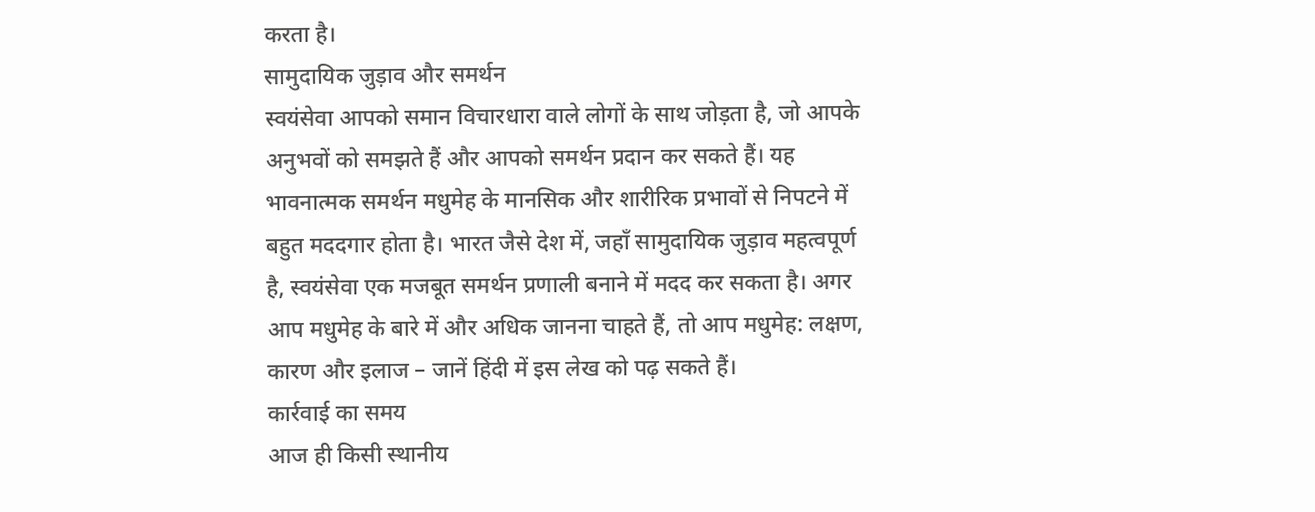करता है।
सामुदायिक जुड़ाव और समर्थन
स्वयंसेवा आपको समान विचारधारा वाले लोगों के साथ जोड़ता है, जो आपके अनुभवों को समझते हैं और आपको समर्थन प्रदान कर सकते हैं। यह भावनात्मक समर्थन मधुमेह के मानसिक और शारीरिक प्रभावों से निपटने में बहुत मददगार होता है। भारत जैसे देश में, जहाँ सामुदायिक जुड़ाव महत्वपूर्ण है, स्वयंसेवा एक मजबूत समर्थन प्रणाली बनाने में मदद कर सकता है। अगर आप मधुमेह के बारे में और अधिक जानना चाहते हैं, तो आप मधुमेह: लक्षण, कारण और इलाज – जानें हिंदी में इस लेख को पढ़ सकते हैं।
कार्रवाई का समय
आज ही किसी स्थानीय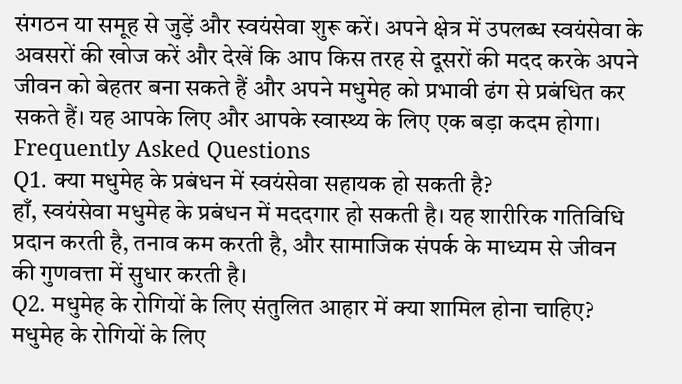संगठन या समूह से जुड़ें और स्वयंसेवा शुरू करें। अपने क्षेत्र में उपलब्ध स्वयंसेवा के अवसरों की खोज करें और देखें कि आप किस तरह से दूसरों की मदद करके अपने जीवन को बेहतर बना सकते हैं और अपने मधुमेह को प्रभावी ढंग से प्रबंधित कर सकते हैं। यह आपके लिए और आपके स्वास्थ्य के लिए एक बड़ा कदम होगा।
Frequently Asked Questions
Q1. क्या मधुमेह के प्रबंधन में स्वयंसेवा सहायक हो सकती है?
हाँ, स्वयंसेवा मधुमेह के प्रबंधन में मददगार हो सकती है। यह शारीरिक गतिविधि प्रदान करती है, तनाव कम करती है, और सामाजिक संपर्क के माध्यम से जीवन की गुणवत्ता में सुधार करती है।
Q2. मधुमेह के रोगियों के लिए संतुलित आहार में क्या शामिल होना चाहिए?
मधुमेह के रोगियों के लिए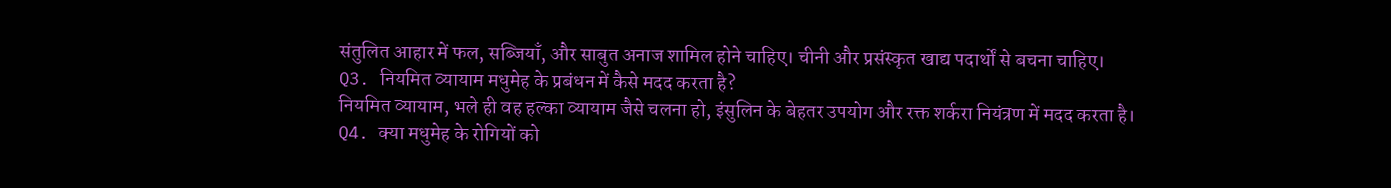संतुलित आहार में फल, सब्जियाँ, और साबुत अनाज शामिल होने चाहिए। चीनी और प्रसंस्कृत खाद्य पदार्थों से बचना चाहिए।
Q3. नियमित व्यायाम मधुमेह के प्रबंधन में कैसे मदद करता है?
नियमित व्यायाम, भले ही वह हल्का व्यायाम जैसे चलना हो, इंसुलिन के बेहतर उपयोग और रक्त शर्करा नियंत्रण में मदद करता है।
Q4. क्या मधुमेह के रोगियों को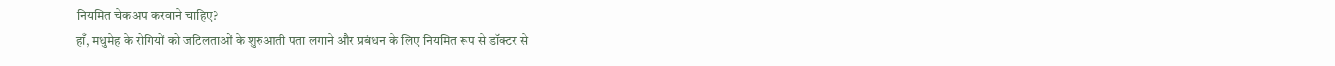नियमित चेकअप करवाने चाहिए?
हाँ, मधुमेह के रोगियों को जटिलताओं के शुरुआती पता लगाने और प्रबंधन के लिए नियमित रूप से डॉक्टर से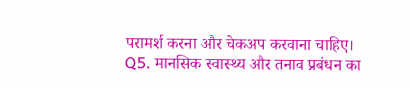परामर्श करना और चेकअप करवाना चाहिए।
Q5. मानसिक स्वास्थ्य और तनाव प्रबंधन का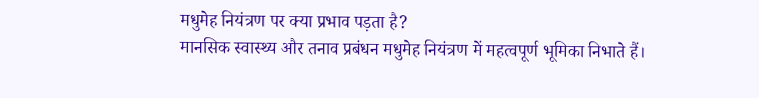मधुमेह नियंत्रण पर क्या प्रभाव पड़ता है?
मानसिक स्वास्थ्य और तनाव प्रबंधन मधुमेह नियंत्रण में महत्वपूर्ण भूमिका निभाते हैं।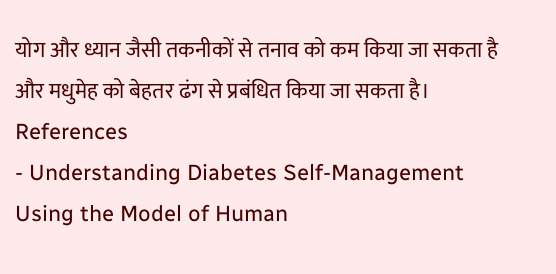योग और ध्यान जैसी तकनीकों से तनाव को कम किया जा सकता है और मधुमेह को बेहतर ढंग से प्रबंधित किया जा सकता है।
References
- Understanding Diabetes Self-Management Using the Model of Human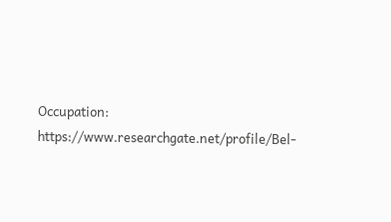Occupation: https://www.researchgate.net/profile/Bel-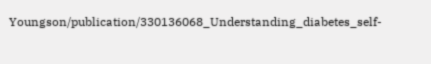Youngson/publication/330136068_Understanding_diabetes_self-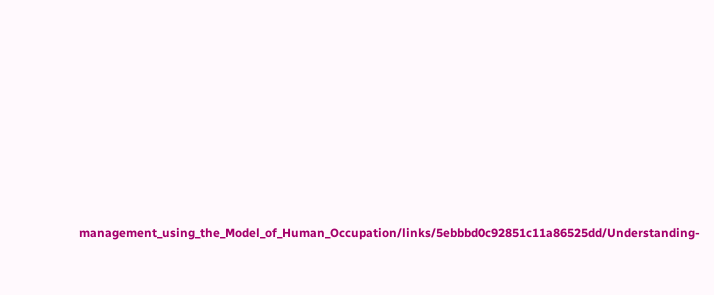management_using_the_Model_of_Human_Occupation/links/5ebbbd0c92851c11a86525dd/Understanding-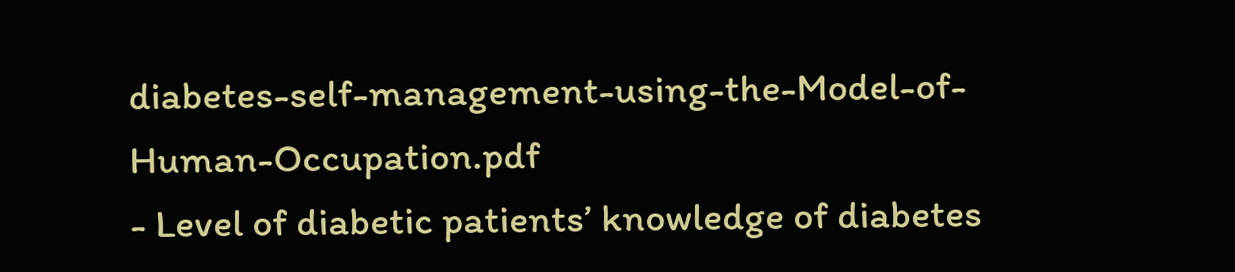diabetes-self-management-using-the-Model-of-Human-Occupation.pdf
- Level of diabetic patients’ knowledge of diabetes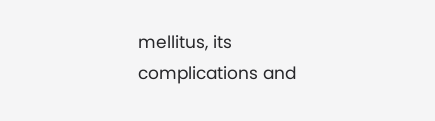mellitus, its complications and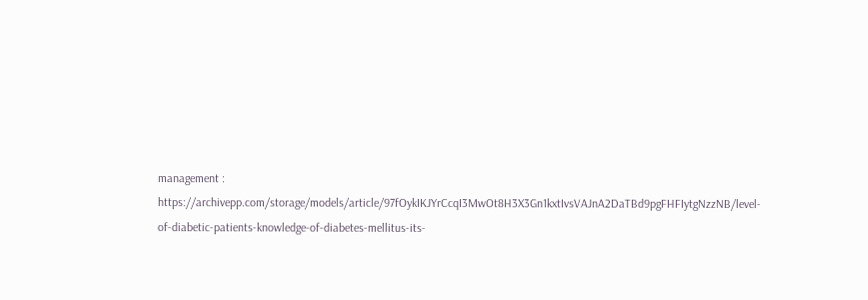management : https://archivepp.com/storage/models/article/97fOykIKJYrCcqI3MwOt8H3X3Gn1kxtIvsVAJnA2DaTBd9pgFHFIytgNzzNB/level-of-diabetic-patients-knowledge-of-diabetes-mellitus-its-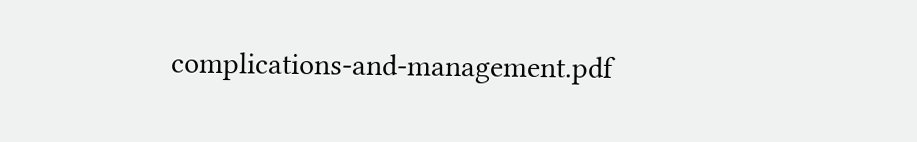complications-and-management.pdf